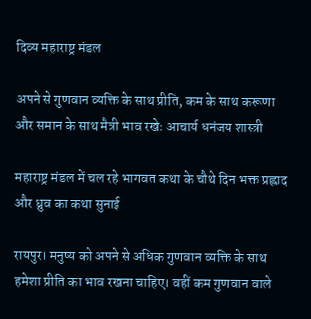दिव्य महाराष्ट्र मंडल

अपने से गुणवान व्यक्ति के साथ प्रीति, कम के साथ करूणा और समान के साथ मैत्री भाव रखेः आचार्य धनंजय शास्त्री

महाराष्ट्र मंडल में चल रहे भागवत कथा के चौथे दिन भक्त प्रह्लाद और ध्रुव का कथा सुनाई

रायपुर। मनुष्य को अपने से अधिक गुणवान व्यक्ति के साथ हमेशा प्रीति का भाव रखना चाहिए। वहीं कम गुणवान वाले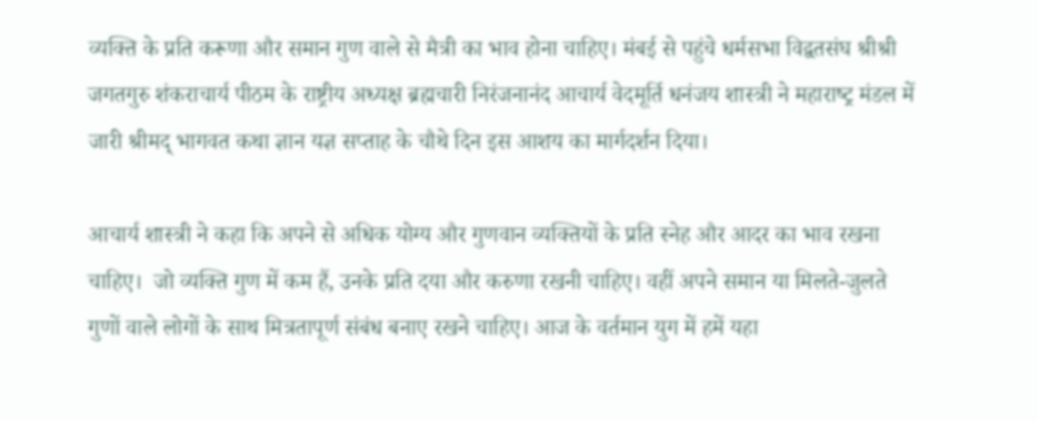व्यक्ति के प्रति करूणा और समान गुण वाले से मैत्री का भाव होना चाहिए। मंबई से पहुंचे धर्मसभा विद्वतसंघ श्रीश्री जगतगुरु शंकराचार्य पीठम के राष्ट्रीय अध्यक्ष ब्रह्मचारी निरंजनानंद आचार्य वेदमूर्ति धनंजय शास्त्री ने महाराष्‍ट्र मंडल में जारी श्रीमद् भागवत कथा ज्ञान यज्ञ सप्‍ताह के चौथे दिन इस आशय का मार्गदर्शन दिया।

आचार्य शास्त्री ने कहा कि अपने से अधिक योग्य और गुणवान व्यक्तियों के प्रति स्नेह और आदर का भाव रखना चाहिए।  जो व्यक्ति गुण में कम हैं, उनके प्रति दया और करुणा रखनी चाहिए। वहीं अपने समान या मिलते-जुलते गुणों वाले लोगों के साथ मित्रतापूर्ण संबंध बनाए रखने चाहिए। आज के वर्तमान युग में हमें यहा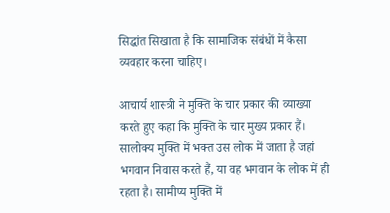सिद्धांत सिखाता है कि सामाजिक संबंधों में कैसा व्यवहार करना चाहिए।

आचार्य शास्त्री ने मुक्ति के चार प्रकार की व्याख्या करते हुए कहा कि मुक्ति के चार मुख्य प्रकार हैं। सालोक्य मुक्ति में भक्त उस लोक में जाता है जहां भगवान निवास करते हैं, या वह भगवान के लोक में ही रहता है। सामीप्य मुक्ति में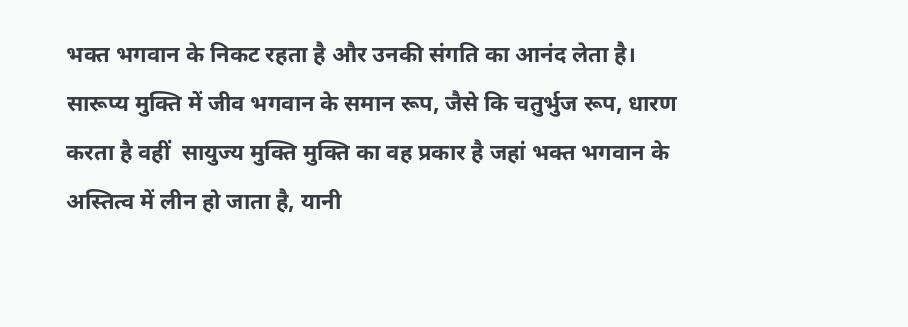भक्त भगवान के निकट रहता है और उनकी संगति का आनंद लेता है। सारूप्य मुक्ति में जीव भगवान के समान रूप, जैसे कि चतुर्भुज रूप, धारण करता है वहीं  सायुज्य मुक्ति मुक्ति का वह प्रकार है जहां भक्त भगवान के अस्तित्व में लीन हो जाता है, यानी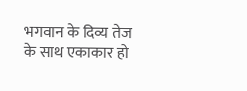भगवान के दिव्य तेज के साथ एकाकार हो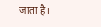जाता है।